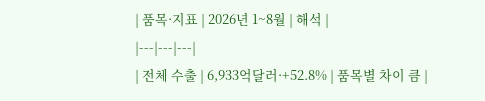| 품목·지표 | 2026년 1~8월 | 해석 |
|---|---|---|
| 전체 수출 | 6,933억달러·+52.8% | 품목별 차이 큼 |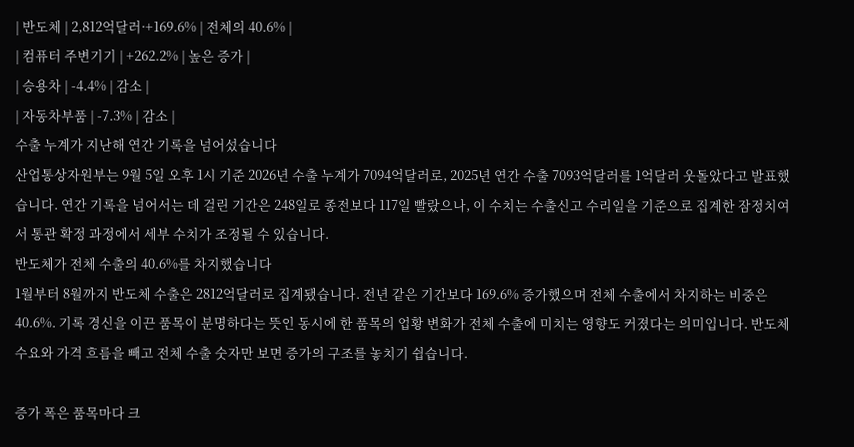| 반도체 | 2,812억달러·+169.6% | 전체의 40.6% |
| 컴퓨터 주변기기 | +262.2% | 높은 증가 |
| 승용차 | -4.4% | 감소 |
| 자동차부품 | -7.3% | 감소 |
수출 누계가 지난해 연간 기록을 넘어섰습니다
산업통상자원부는 9월 5일 오후 1시 기준 2026년 수출 누계가 7094억달러로, 2025년 연간 수출 7093억달러를 1억달러 웃돌았다고 발표했습니다. 연간 기록을 넘어서는 데 걸린 기간은 248일로 종전보다 117일 빨랐으나, 이 수치는 수출신고 수리일을 기준으로 집계한 잠정치여서 통관 확정 과정에서 세부 수치가 조정될 수 있습니다.
반도체가 전체 수출의 40.6%를 차지했습니다
1월부터 8월까지 반도체 수출은 2812억달러로 집계됐습니다. 전년 같은 기간보다 169.6% 증가했으며 전체 수출에서 차지하는 비중은 40.6%. 기록 경신을 이끈 품목이 분명하다는 뜻인 동시에 한 품목의 업황 변화가 전체 수출에 미치는 영향도 커졌다는 의미입니다. 반도체 수요와 가격 흐름을 빼고 전체 수출 숫자만 보면 증가의 구조를 놓치기 쉽습니다.

증가 폭은 품목마다 크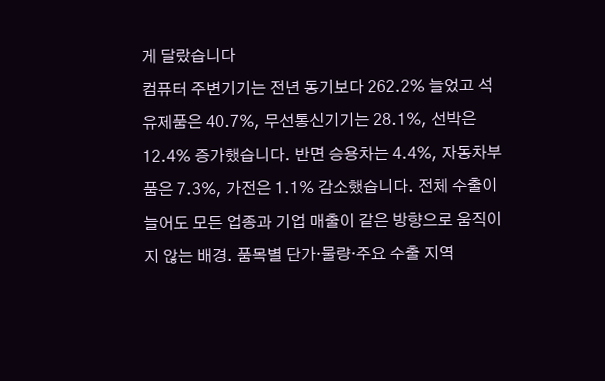게 달랐습니다
컴퓨터 주변기기는 전년 동기보다 262.2% 늘었고 석유제품은 40.7%, 무선통신기기는 28.1%, 선박은 12.4% 증가했습니다. 반면 승용차는 4.4%, 자동차부품은 7.3%, 가전은 1.1% 감소했습니다. 전체 수출이 늘어도 모든 업종과 기업 매출이 같은 방향으로 움직이지 않는 배경. 품목별 단가·물량·주요 수출 지역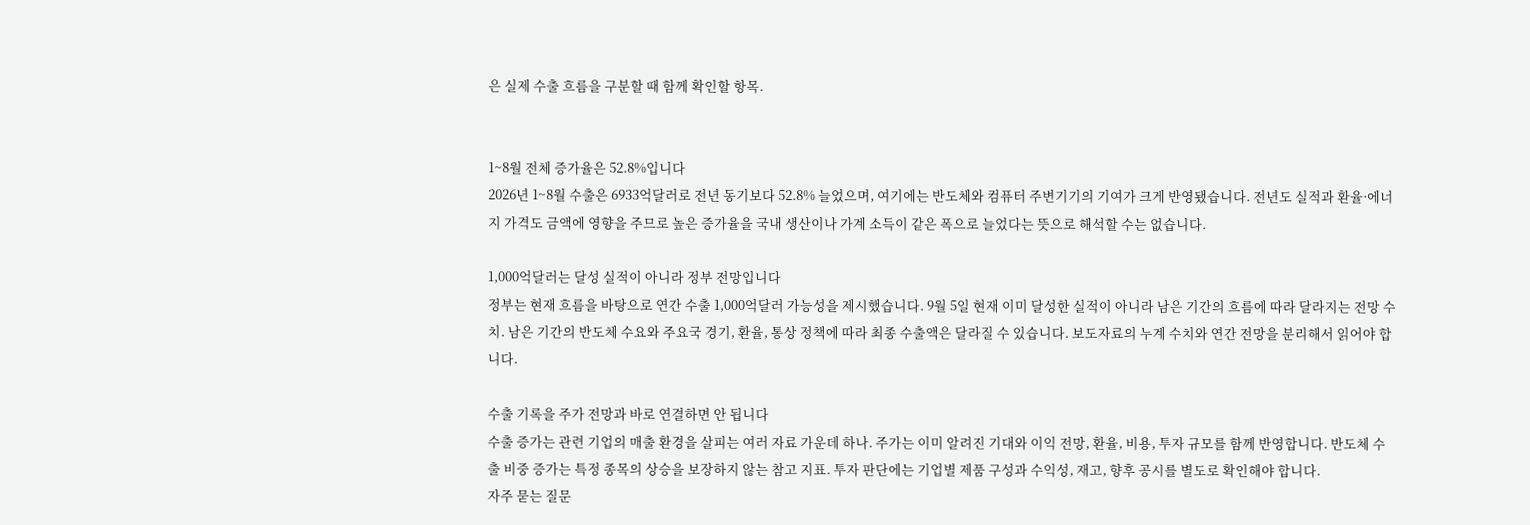은 실제 수출 흐름을 구분할 때 함께 확인할 항목.


1~8월 전체 증가율은 52.8%입니다
2026년 1~8월 수출은 6933억달러로 전년 동기보다 52.8% 늘었으며, 여기에는 반도체와 컴퓨터 주변기기의 기여가 크게 반영됐습니다. 전년도 실적과 환율·에너지 가격도 금액에 영향을 주므로 높은 증가율을 국내 생산이나 가계 소득이 같은 폭으로 늘었다는 뜻으로 해석할 수는 없습니다.

1,000억달러는 달성 실적이 아니라 정부 전망입니다
정부는 현재 흐름을 바탕으로 연간 수출 1,000억달러 가능성을 제시했습니다. 9월 5일 현재 이미 달성한 실적이 아니라 남은 기간의 흐름에 따라 달라지는 전망 수치. 남은 기간의 반도체 수요와 주요국 경기, 환율, 통상 정책에 따라 최종 수출액은 달라질 수 있습니다. 보도자료의 누계 수치와 연간 전망을 분리해서 읽어야 합니다.

수출 기록을 주가 전망과 바로 연결하면 안 됩니다
수출 증가는 관련 기업의 매출 환경을 살피는 여러 자료 가운데 하나. 주가는 이미 알려진 기대와 이익 전망, 환율, 비용, 투자 규모를 함께 반영합니다. 반도체 수출 비중 증가는 특정 종목의 상승을 보장하지 않는 참고 지표. 투자 판단에는 기업별 제품 구성과 수익성, 재고, 향후 공시를 별도로 확인해야 합니다.
자주 묻는 질문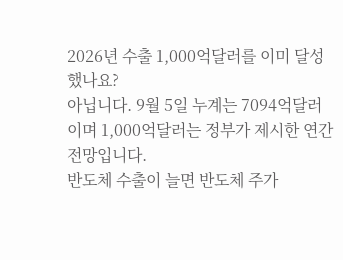2026년 수출 1,000억달러를 이미 달성했나요?
아닙니다. 9월 5일 누계는 7094억달러이며 1,000억달러는 정부가 제시한 연간 전망입니다.
반도체 수출이 늘면 반도체 주가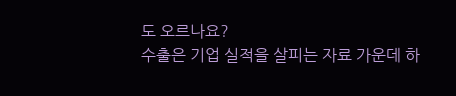도 오르나요?
수출은 기업 실적을 살피는 자료 가운데 하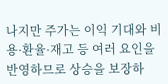나지만 주가는 이익 기대와 비용·환율·재고 등 여러 요인을 반영하므로 상승을 보장하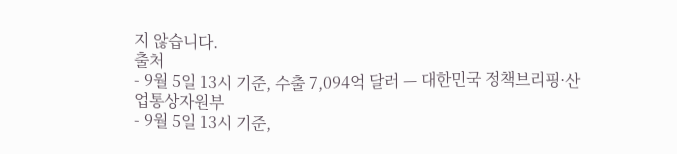지 않습니다.
출처
- 9월 5일 13시 기준, 수출 7,094억 달러 — 대한민국 정책브리핑·산업통상자원부
- 9월 5일 13시 기준,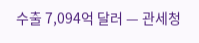수출 7,094억 달러 — 관세청